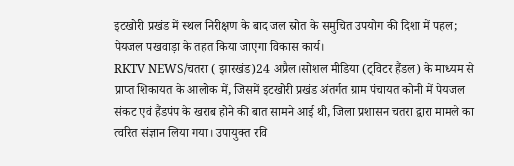इटखोरी प्रखंड में स्थल निरीक्षण के बाद जल स्रोत के समुचित उपयोग की दिशा में पहल; पेयजल पखवाड़ा के तहत किया जाएगा विकास कार्य।
RKTV NEWS/चतरा ( झारखंड)24 अप्रैल।सोशल मीडिया (ट्विटर हैंडल) के माध्यम से प्राप्त शिकायत के आलोक में, जिसमें इटखोरी प्रखंड अंतर्गत ग्राम पंचायत कोनी में पेयजल संकट एवं हैंडपंप के खराब होने की बात सामने आई थी, जिला प्रशासन चतरा द्वारा मामले का त्वरित संज्ञान लिया गया। उपायुक्त रवि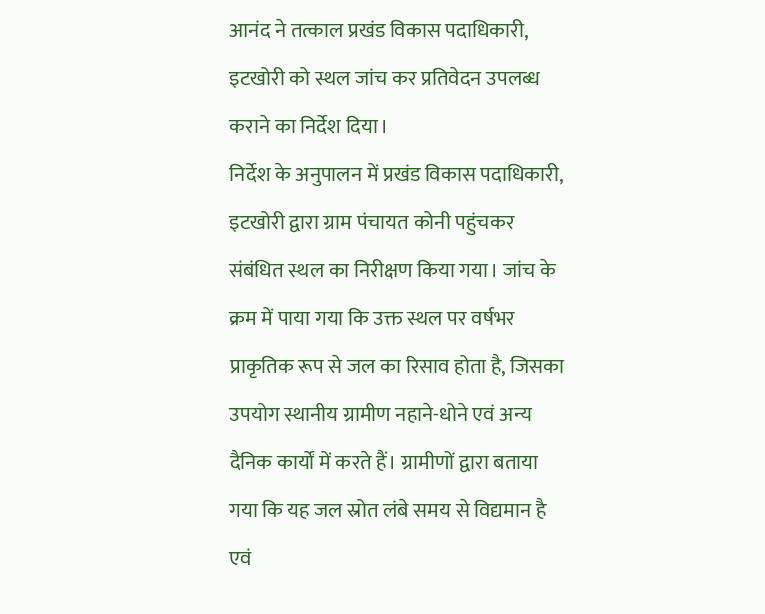आनंद ने तत्काल प्रखंड विकास पदाधिकारी, इटखोरी को स्थल जांच कर प्रतिवेदन उपलब्ध कराने का निर्देश दिया।
निर्देश के अनुपालन में प्रखंड विकास पदाधिकारी, इटखोरी द्वारा ग्राम पंचायत कोनी पहुंचकर संबंधित स्थल का निरीक्षण किया गया। जांच के क्रम में पाया गया कि उक्त स्थल पर वर्षभर प्राकृतिक रूप से जल का रिसाव होता है, जिसका उपयोग स्थानीय ग्रामीण नहाने-धोने एवं अन्य दैनिक कार्यों में करते हैं। ग्रामीणों द्वारा बताया गया कि यह जल स्रोत लंबे समय से विद्यमान है एवं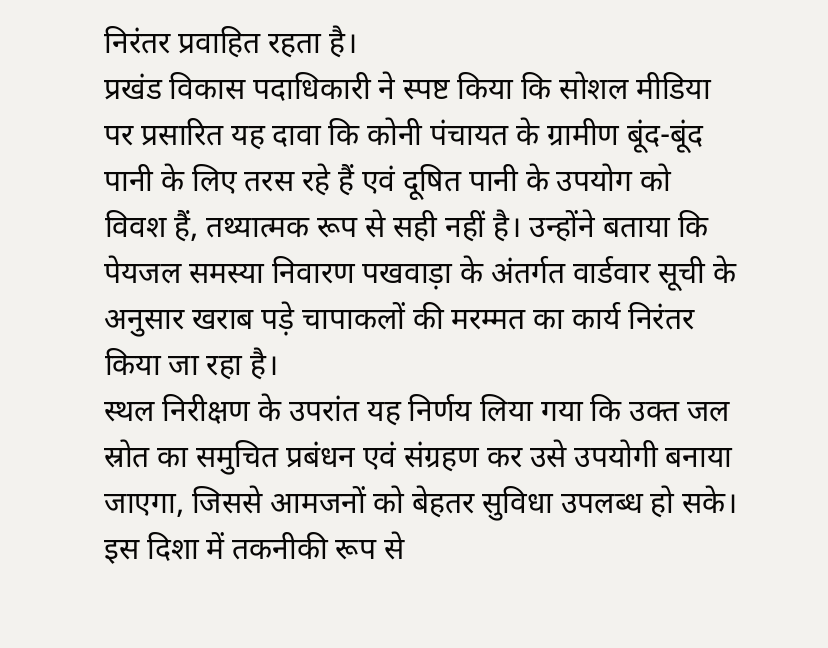निरंतर प्रवाहित रहता है।
प्रखंड विकास पदाधिकारी ने स्पष्ट किया कि सोशल मीडिया पर प्रसारित यह दावा कि कोनी पंचायत के ग्रामीण बूंद-बूंद पानी के लिए तरस रहे हैं एवं दूषित पानी के उपयोग को विवश हैं, तथ्यात्मक रूप से सही नहीं है। उन्होंने बताया कि पेयजल समस्या निवारण पखवाड़ा के अंतर्गत वार्डवार सूची के अनुसार खराब पड़े चापाकलों की मरम्मत का कार्य निरंतर किया जा रहा है।
स्थल निरीक्षण के उपरांत यह निर्णय लिया गया कि उक्त जल स्रोत का समुचित प्रबंधन एवं संग्रहण कर उसे उपयोगी बनाया जाएगा, जिससे आमजनों को बेहतर सुविधा उपलब्ध हो सके। इस दिशा में तकनीकी रूप से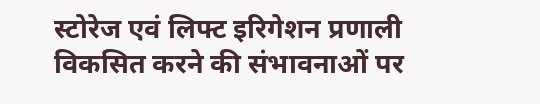स्टोरेज एवं लिफ्ट इरिगेशन प्रणाली विकसित करने की संभावनाओं पर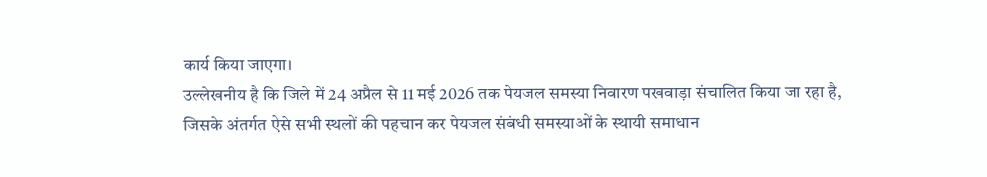कार्य किया जाएगा।
उल्लेखनीय है कि जिले में 24 अप्रैल से 11 मई 2026 तक पेयजल समस्या निवारण पखवाड़ा संचालित किया जा रहा है, जिसके अंतर्गत ऐसे सभी स्थलों की पहचान कर पेयजल संबंधी समस्याओं के स्थायी समाधान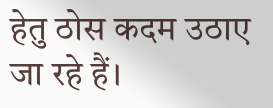हेतु ठोस कदम उठाए जा रहे हैं।